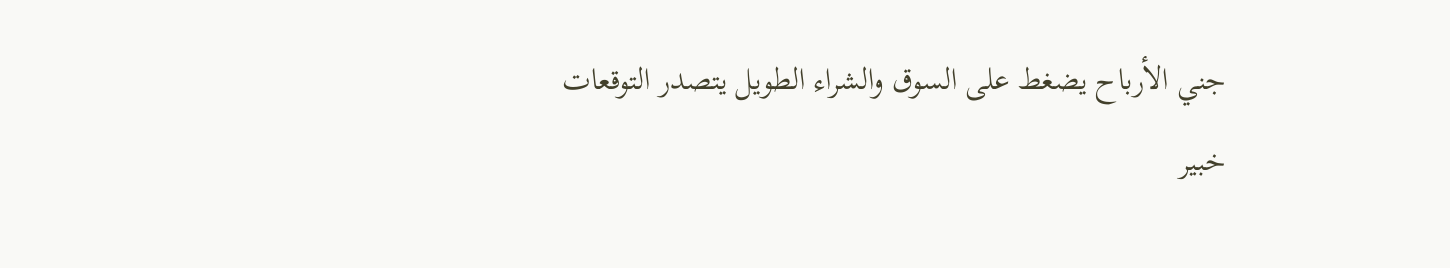جني الأرباح يضغط على السوق والشراء الطويل يتصدر التوقعات
خبير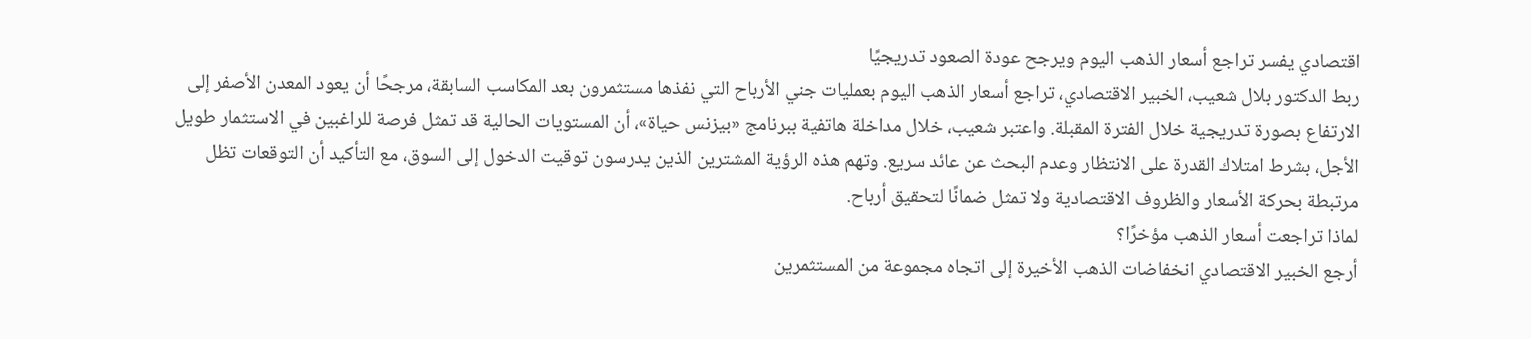اقتصادي يفسر تراجع أسعار الذهب اليوم ويرجح عودة الصعود تدريجيًا
ربط الدكتور بلال شعيب، الخبير الاقتصادي، تراجع أسعار الذهب اليوم بعمليات جني الأرباح التي نفذها مستثمرون بعد المكاسب السابقة، مرجحًا أن يعود المعدن الأصفر إلى الارتفاع بصورة تدريجية خلال الفترة المقبلة. واعتبر شعيب، خلال مداخلة هاتفية ببرنامج «بيزنس حياة»، أن المستويات الحالية قد تمثل فرصة للراغبين في الاستثمار طويل الأجل، بشرط امتلاك القدرة على الانتظار وعدم البحث عن عائد سريع. وتهم هذه الرؤية المشترين الذين يدرسون توقيت الدخول إلى السوق، مع التأكيد أن التوقعات تظل مرتبطة بحركة الأسعار والظروف الاقتصادية ولا تمثل ضمانًا لتحقيق أرباح.
لماذا تراجعت أسعار الذهب مؤخرًا؟
أرجع الخبير الاقتصادي انخفاضات الذهب الأخيرة إلى اتجاه مجموعة من المستثمرين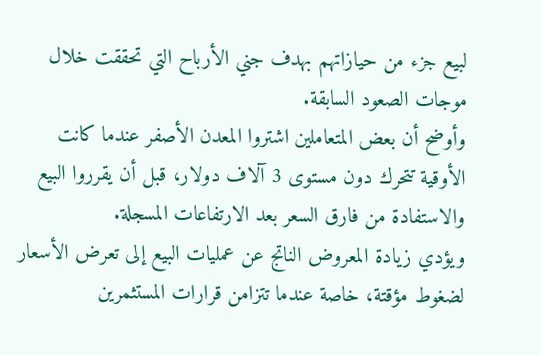لبيع جزء من حيازاتهم بهدف جني الأرباح التي تحققت خلال موجات الصعود السابقة.
وأوضح أن بعض المتعاملين اشتروا المعدن الأصفر عندما كانت الأوقية تتحرك دون مستوى 3 آلاف دولار، قبل أن يقرروا البيع والاستفادة من فارق السعر بعد الارتفاعات المسجلة.
ويؤدي زيادة المعروض الناتج عن عمليات البيع إلى تعرض الأسعار لضغوط مؤقتة، خاصة عندما تتزامن قرارات المستثمرين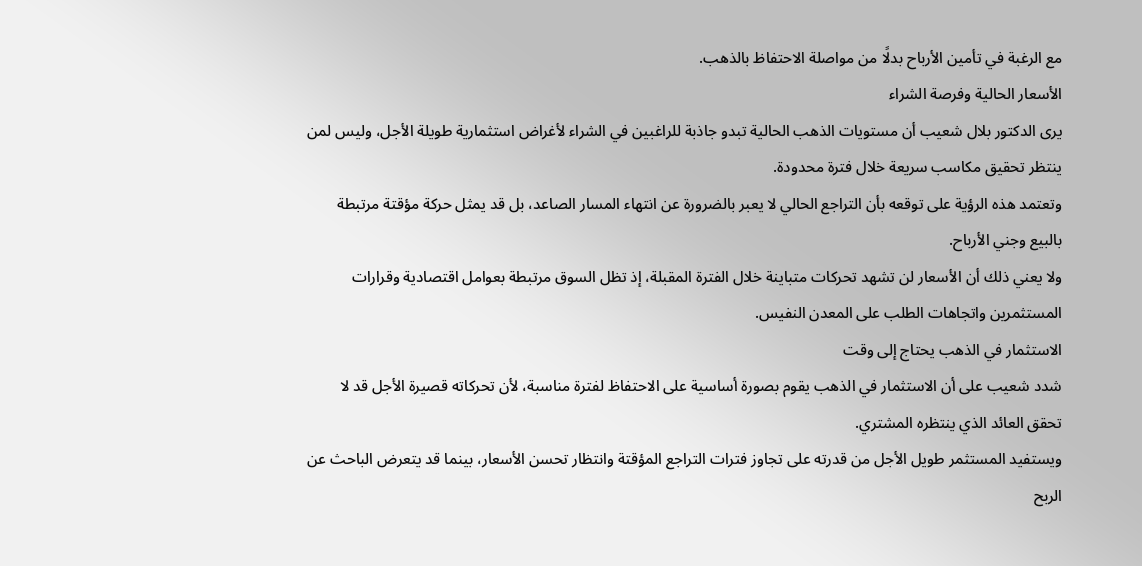مع الرغبة في تأمين الأرباح بدلًا من مواصلة الاحتفاظ بالذهب.
الأسعار الحالية وفرصة الشراء
يرى الدكتور بلال شعيب أن مستويات الذهب الحالية تبدو جاذبة للراغبين في الشراء لأغراض استثمارية طويلة الأجل، وليس لمن ينتظر تحقيق مكاسب سريعة خلال فترة محدودة.
وتعتمد هذه الرؤية على توقعه بأن التراجع الحالي لا يعبر بالضرورة عن انتهاء المسار الصاعد، بل قد يمثل حركة مؤقتة مرتبطة بالبيع وجني الأرباح.
ولا يعني ذلك أن الأسعار لن تشهد تحركات متباينة خلال الفترة المقبلة، إذ تظل السوق مرتبطة بعوامل اقتصادية وقرارات المستثمرين واتجاهات الطلب على المعدن النفيس.
الاستثمار في الذهب يحتاج إلى وقت
شدد شعيب على أن الاستثمار في الذهب يقوم بصورة أساسية على الاحتفاظ لفترة مناسبة، لأن تحركاته قصيرة الأجل قد لا تحقق العائد الذي ينتظره المشتري.
ويستفيد المستثمر طويل الأجل من قدرته على تجاوز فترات التراجع المؤقتة وانتظار تحسن الأسعار، بينما قد يتعرض الباحث عن الربح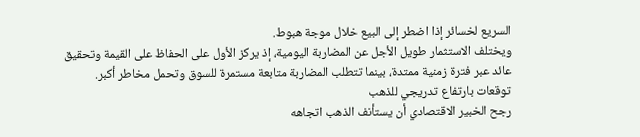السريع لخسائر إذا اضطر إلى البيع خلال موجة هبوط.
ويختلف الاستثمار طويل الأجل عن المضاربة اليومية، إذ يركز الأول على الحفاظ على القيمة وتحقيق عائد عبر فترة زمنية ممتدة، بينما تتطلب المضاربة متابعة مستمرة للسوق وتحمل مخاطر أكبر.
توقعات بارتفاع تدريجي للذهب
رجح الخبير الاقتصادي أن يستأنف الذهب اتجاهه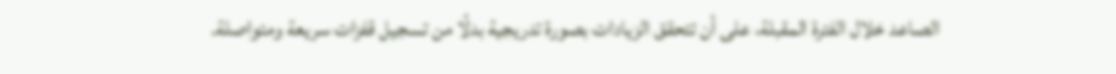الصاعد خلال الفترة المقبلة، على أن تتحقق الزيادات بصورة تدريجية بدلًا من تسجيل قفزات سريعة ومتواصلة.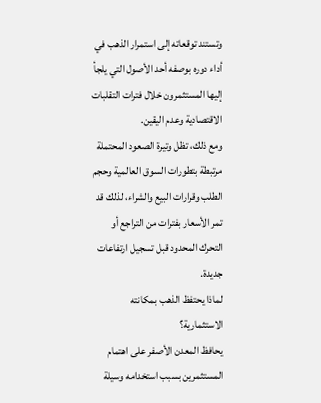وتستند توقعاته إلى استمرار الذهب في أداء دوره بوصفه أحد الأصول التي يلجأ إليها المستثمرون خلال فترات التقلبات الاقتصادية وعدم اليقين.
ومع ذلك، تظل وتيرة الصعود المحتملة مرتبطة بتطورات السوق العالمية وحجم الطلب وقرارات البيع والشراء، لذلك قد تمر الأسعار بفترات من التراجع أو التحرك المحدود قبل تسجيل ارتفاعات جديدة.
لماذا يحتفظ الذهب بمكانته الاستثمارية؟
يحافظ المعدن الأصفر على اهتمام المستثمرين بسبب استخدامه وسيلة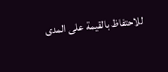للاحتفاظ بالقيمة على المدى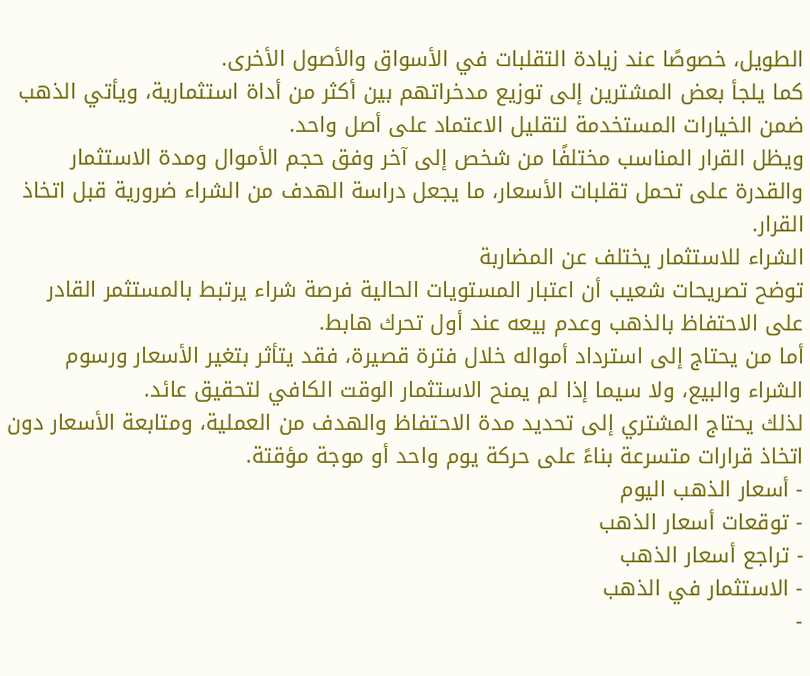الطويل، خصوصًا عند زيادة التقلبات في الأسواق والأصول الأخرى.
كما يلجأ بعض المشترين إلى توزيع مدخراتهم بين أكثر من أداة استثمارية، ويأتي الذهب ضمن الخيارات المستخدمة لتقليل الاعتماد على أصل واحد.
ويظل القرار المناسب مختلفًا من شخص إلى آخر وفق حجم الأموال ومدة الاستثمار والقدرة على تحمل تقلبات الأسعار، ما يجعل دراسة الهدف من الشراء ضرورية قبل اتخاذ القرار.
الشراء للاستثمار يختلف عن المضاربة
توضح تصريحات شعيب أن اعتبار المستويات الحالية فرصة شراء يرتبط بالمستثمر القادر على الاحتفاظ بالذهب وعدم بيعه عند أول تحرك هابط.
أما من يحتاج إلى استرداد أمواله خلال فترة قصيرة، فقد يتأثر بتغير الأسعار ورسوم الشراء والبيع، ولا سيما إذا لم يمنح الاستثمار الوقت الكافي لتحقيق عائد.
لذلك يحتاج المشتري إلى تحديد مدة الاحتفاظ والهدف من العملية، ومتابعة الأسعار دون اتخاذ قرارات متسرعة بناءً على حركة يوم واحد أو موجة مؤقتة.
- أسعار الذهب اليوم
- توقعات أسعار الذهب
- تراجع أسعار الذهب
- الاستثمار في الذهب
-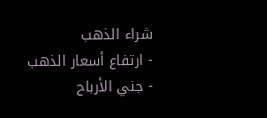شراء الذهب
- ارتفاع أسعار الذهب
- جني الأرباح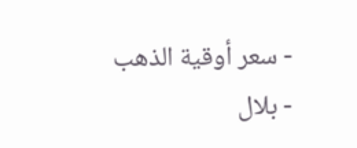- سعر أوقية الذهب
- بلال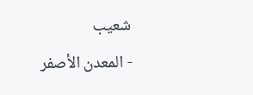شعيب
- المعدن الأصفر